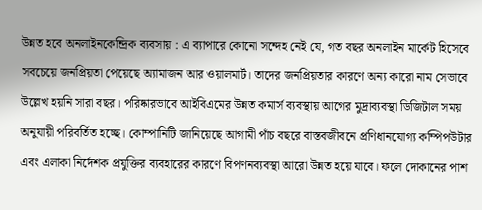উন্নত হবে অনলাইনকেন্দ্রিক ব্যবসায় : এ ব্যাপারে কোনো সন্দেহ নেই যে, গত বছর অনলাইন মার্কেট হিসেবে সবচেয়ে জনপ্রিয়তা পেয়েছে অ্যামাজন আর ওয়ালমার্ট। তাদের জনপ্রিয়তার কারণে অন্য কারো নাম সেভাবে উল্লেখ হয়নি সারা বছর। পরিষ্কারভাবে আইবিএমের উন্নত কমার্স ব্যবস্থায় আগের মুদ্রাব্যবস্থা ডিজিটাল সময় অনুযায়ী পরিবর্তিত হচ্ছে। কোম্পানিটি জানিয়েছে আগামী পাঁচ বছরে বাস্তবজীবনে প্রণিধানযোগ্য কম্পিপউটার এবং এলাকা নির্দেশক প্রযুক্তির ব্যবহারের কারণে বিপণনব্যবস্থা আরো উন্নত হয়ে যাবে। ফলে দোকানের পাশ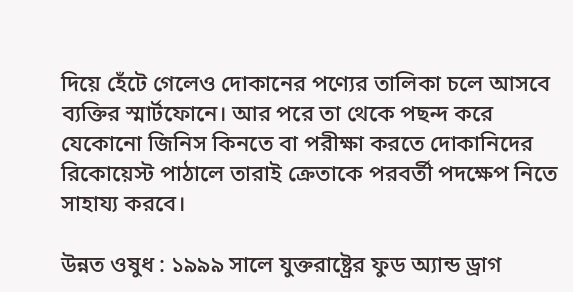দিয়ে হেঁটে গেলেও দোকানের পণ্যের তালিকা চলে আসবে ব্যক্তির স্মার্টফোনে। আর পরে তা থেকে পছন্দ করে যেকোনো জিনিস কিনতে বা পরীক্ষা করতে দোকানিদের রিকোয়েস্ট পাঠালে তারাই ক্রেতাকে পরবর্তী পদক্ষেপ নিতে সাহায্য করবে।

উন্নত ওষুধ : ১৯৯৯ সালে যুক্তরাষ্ট্রের ফুড অ্যান্ড ড্রাগ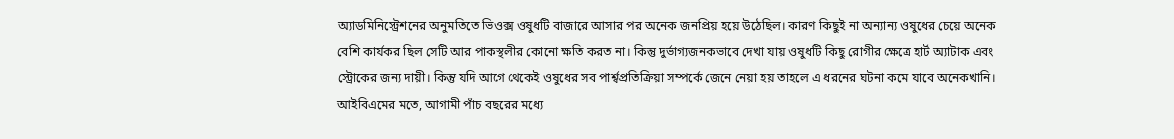অ্যাডমিনিস্ট্রেশনের অনুমতিতে ভিওক্স ওষুধটি বাজারে আসার পর অনেক জনপ্রিয় হয়ে উঠেছিল। কারণ কিছুই না অন্যান্য ওষুধের চেয়ে অনেক বেশি কার্যকর ছিল সেটি আর পাকস্থলীর কোনো ক্ষতি করত না। কিন্তু দুর্ভাগ্যজনকভাবে দেখা যায় ওষুধটি কিছু রোগীর ক্ষেত্রে হার্ট অ্যাটাক এবং স্ট্রোকের জন্য দায়ী। কিন্তু যদি আগে থেকেই ওষুধের সব পার্শ্বপ্রতিক্রিয়া সম্পর্কে জেনে নেয়া হয় তাহলে এ ধরনের ঘটনা কমে যাবে অনেকখানি। আইবিএমের মতে, আগামী পাঁচ বছরের মধ্যে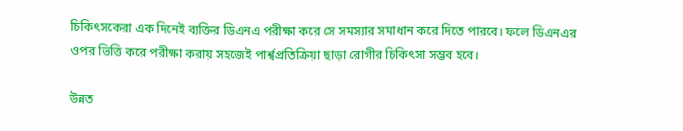চিকিৎসকেরা এক দিনেই ব্যক্তির ডিএনএ পরীক্ষা করে সে সমস্যার সমাধান করে দিতে পারবে। ফলে ডিএনএর ওপর ভিত্তি করে পরীক্ষা করায় সহজেই পার্শ্বপ্রতিক্রিয়া ছাড়া রোগীর চিকিৎসা সম্ভব হবে।

উন্নত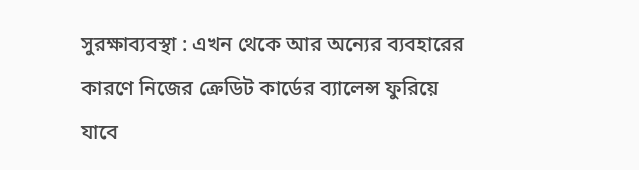সুরক্ষাব্যবস্থা : এখন থেকে আর অন্যের ব্যবহারের কারণে নিজের ক্রেডিট কার্ডের ব্যালেন্স ফুরিয়ে যাবে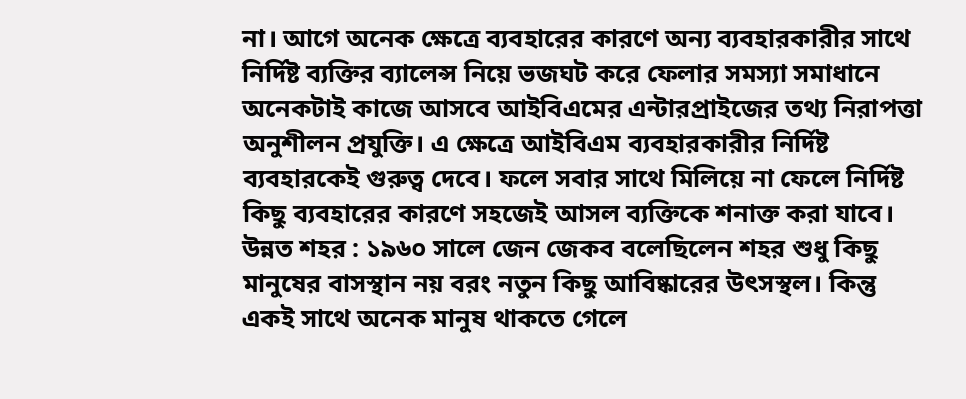না। আগে অনেক ক্ষেত্রে ব্যবহারের কারণে অন্য ব্যবহারকারীর সাথে নির্দিষ্ট ব্যক্তির ব্যালেন্স নিয়ে ভজঘট করে ফেলার সমস্যা সমাধানে অনেকটাই কাজে আসবে আইবিএমের এন্টারপ্রাইজের তথ্য নিরাপত্তা অনুশীলন প্রযুক্তি। এ ক্ষেত্রে আইবিএম ব্যবহারকারীর নির্দিষ্ট ব্যবহারকেই গুরুত্ব দেবে। ফলে সবার সাথে মিলিয়ে না ফেলে নির্দিষ্ট কিছু ব্যবহারের কারণে সহজেই আসল ব্যক্তিকে শনাক্ত করা যাবে।
উন্নত শহর : ১৯৬০ সালে জেন জেকব বলেছিলেন শহর শুধু কিছু মানুষের বাসস্থান নয় বরং নতুন কিছু আবিষ্কারের উৎসস্থল। কিন্তু একই সাথে অনেক মানুষ থাকতে গেলে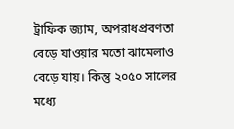ট্রাফিক জ্যাম, অপরাধপ্রবণতা বেড়ে যাওয়ার মতো ঝামেলাও বেড়ে যায়। কিন্তু ২০৫০ সালের মধ্যে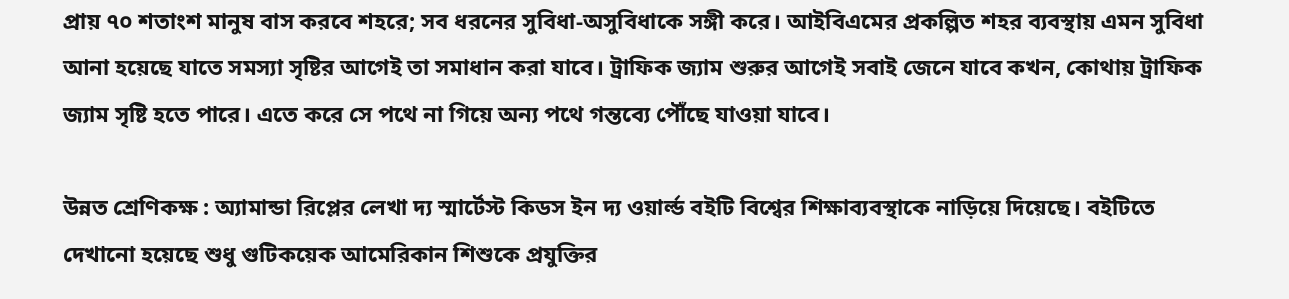প্রায় ৭০ শতাংশ মানুষ বাস করবে শহরে; সব ধরনের সুবিধা-অসুবিধাকে সঙ্গী করে। আইবিএমের প্রকল্পিত শহর ব্যবস্থায় এমন সুবিধা আনা হয়েছে যাতে সমস্যা সৃষ্টির আগেই তা সমাধান করা যাবে। ট্রাফিক জ্যাম শুরুর আগেই সবাই জেনে যাবে কখন, কোথায় ট্রাফিক জ্যাম সৃষ্টি হতে পারে। এতে করে সে পথে না গিয়ে অন্য পথে গন্তব্যে পৌঁছে যাওয়া যাবে।

উন্নত শ্রেণিকক্ষ : অ্যামান্ডা রিপ্লের লেখা দ্য স্মার্টেস্ট কিডস ইন দ্য ওয়ার্ল্ড বইটি বিশ্বের শিক্ষাব্যবস্থাকে নাড়িয়ে দিয়েছে। বইটিতে দেখানো হয়েছে শুধু গুটিকয়েক আমেরিকান শিশুকে প্রযুক্তির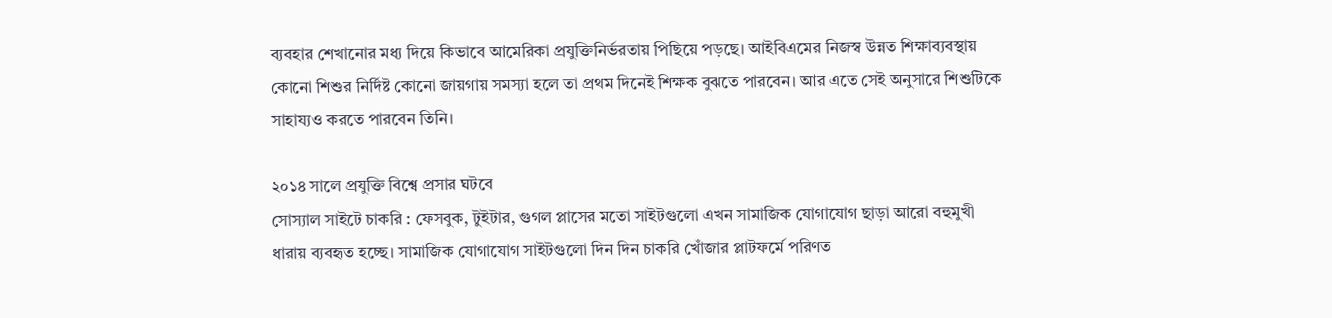ব্যবহার শেখানোর মধ্য দিয়ে কিভাবে আমেরিকা প্রযুক্তিনির্ভরতায় পিছিয়ে পড়ছে। আইবিএমের নিজস্ব উন্নত শিক্ষাব্যবস্থায় কোনো শিশুর নির্দিষ্ট কোনো জায়গায় সমস্যা হলে তা প্রথম দিনেই শিক্ষক বুঝতে পারবেন। আর এতে সেই অনুসারে শিশুটিকে সাহায্যও করতে পারবেন তিনি।

২০১৪ সালে প্রযুক্তি বিশ্বে প্রসার ঘটবে
সোস্যাল সাইটে চাকরি : ফেসবুক, টুইটার, গুগল প্লাসের মতো সাইটগুলো এখন সামাজিক যোগাযোগ ছাড়া আরো বহুমুখী ধারায় ব্যবহৃত হচ্ছে। সামাজিক যোগাযোগ সাইটগুলো দিন দিন চাকরি খোঁজার প্লাটফর্মে পরিণত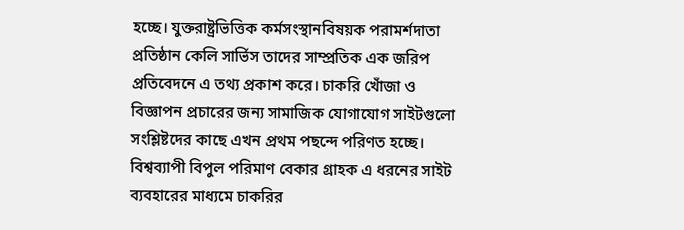হচ্ছে। যুক্তরাষ্ট্রভিত্তিক কর্মসংস্থানবিষয়ক পরামর্শদাতা প্রতিষ্ঠান কেলি সার্ভিস তাদের সাম্প্রতিক এক জরিপ প্রতিবেদনে এ তথ্য প্রকাশ করে। চাকরি খোঁজা ও বিজ্ঞাপন প্রচারের জন্য সামাজিক যোগাযোগ সাইটগুলো সংশ্লিষ্টদের কাছে এখন প্রথম পছন্দে পরিণত হচ্ছে। বিশ্বব্যাপী বিপুল পরিমাণ বেকার গ্রাহক এ ধরনের সাইট ব্যবহারের মাধ্যমে চাকরির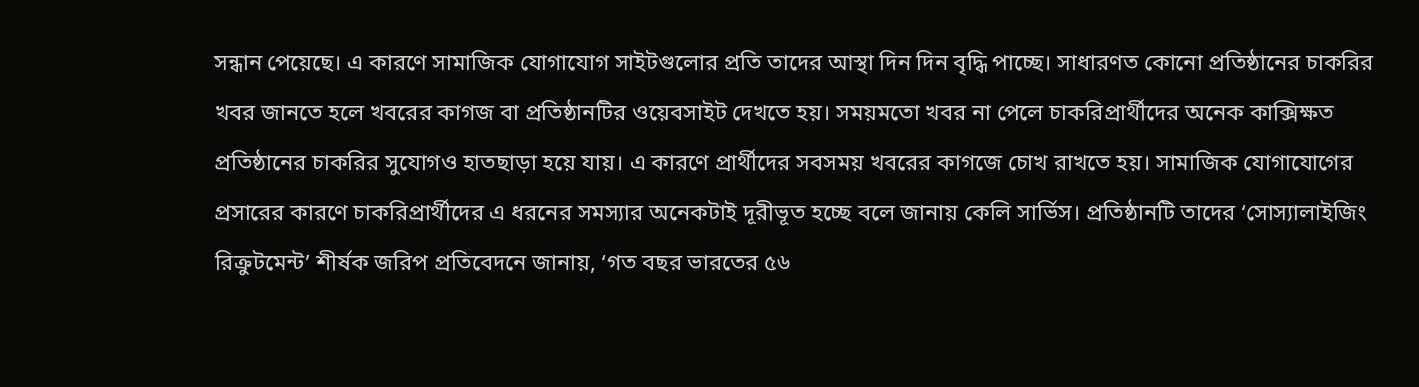সন্ধান পেয়েছে। এ কারণে সামাজিক যোগাযোগ সাইটগুলোর প্রতি তাদের আস্থা দিন দিন বৃদ্ধি পাচ্ছে। সাধারণত কোনো প্রতিষ্ঠানের চাকরির খবর জানতে হলে খবরের কাগজ বা প্রতিষ্ঠানটির ওয়েবসাইট দেখতে হয়। সময়মতো খবর না পেলে চাকরিপ্রার্থীদের অনেক কাক্সিক্ষত প্রতিষ্ঠানের চাকরির সুযোগও হাতছাড়া হয়ে যায়। এ কারণে প্রার্থীদের সবসময় খবরের কাগজে চোখ রাখতে হয়। সামাজিক যোগাযোগের প্রসারের কারণে চাকরিপ্রার্থীদের এ ধরনের সমস্যার অনেকটাই দূরীভূত হচ্ছে বলে জানায় কেলি সার্ভিস। প্রতিষ্ঠানটি তাদের ‘সোস্যালাইজিং রিক্রুটমেন্ট’ শীর্ষক জরিপ প্রতিবেদনে জানায়, ‘গত বছর ভারতের ৫৬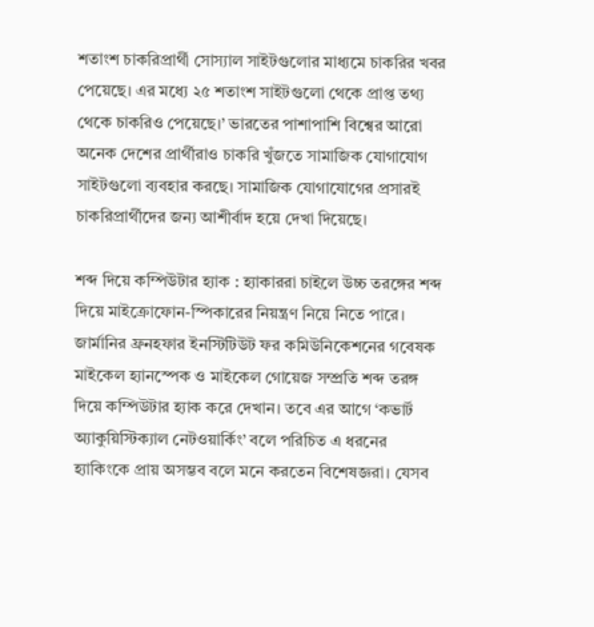শতাংশ চাকরিপ্রার্থী সোস্যাল সাইটগুলোর মাধ্যমে চাকরির খবর পেয়েছে। এর মধ্যে ২৫ শতাংশ সাইটগুলো থেকে প্রাপ্ত তথ্য থেকে চাকরিও পেয়েছে।’ ভারতের পাশাপাশি বিশ্বের আরো অনেক দেশের প্রার্থীরাও চাকরি খুঁজতে সামাজিক যোগাযোগ সাইটগুলো ব্যবহার করছে। সামাজিক যোগাযোগের প্রসারই চাকরিপ্রার্থীদের জন্য আশীর্বাদ হয়ে দেখা দিয়েছে।

শব্দ দিয়ে কম্পিউটার হ্যাক : হ্যাকাররা চাইলে উচ্চ তরঙ্গের শব্দ দিয়ে মাইক্রোফোন-স্পিকারের নিয়ন্ত্রণ নিয়ে নিতে পারে। জার্মানির ফ্রনহফার ইনস্টিটিউট ফর কমিউনিকেশনের গবেষক মাইকেল হ্যানস্পেক ও মাইকেল গোয়েজ সম্প্রতি শব্দ তরঙ্গ দিয়ে কম্পিউটার হ্যাক করে দেখান। তবে এর আগে ‘কভার্ট অ্যাকুয়িস্টিক্যাল নেটওয়ার্কিং’ বলে পরিচিত এ ধরনের হ্যাকিংকে প্রায় অসম্ভব বলে মনে করতেন বিশেষজ্ঞরা। যেসব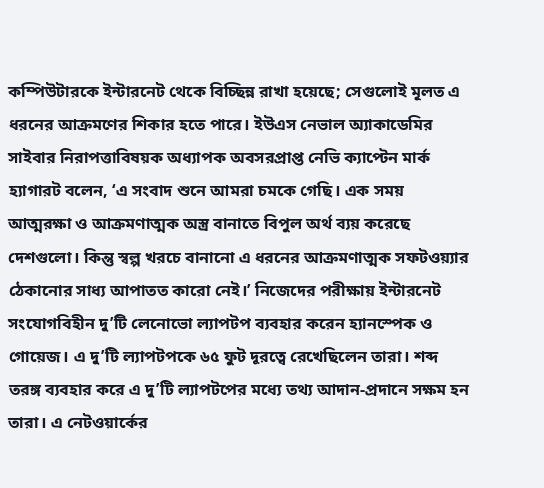কম্পিউটারকে ইন্টারনেট থেকে বিচ্ছিন্ন রাখা হয়েছে; সেগুলোই মূলত এ ধরনের আক্রমণের শিকার হতে পারে। ইউএস নেভাল অ্যাকাডেমির সাইবার নিরাপত্তাবিষয়ক অধ্যাপক অবসরপ্রাপ্ত নেভি ক্যাপ্টেন মার্ক হ্যাগারট বলেন, ‘এ সংবাদ শুনে আমরা চমকে গেছি। এক সময় আত্মরক্ষা ও আক্রমণাত্মক অস্ত্র বানাতে বিপুল অর্থ ব্যয় করেছে দেশগুলো। কিন্তু স্বল্প খরচে বানানো এ ধরনের আক্রমণাত্মক সফটওয়্যার ঠেকানোর সাধ্য আপাতত কারো নেই।’ নিজেদের পরীক্ষায় ইন্টারনেট সংযোগবিহীন দু’টি লেনোভো ল্যাপটপ ব্যবহার করেন হ্যানস্পেক ও গোয়েজ। এ দু’টি ল্যাপটপকে ৬৫ ফুট দূরত্বে রেখেছিলেন তারা। শব্দ তরঙ্গ ব্যবহার করে এ দু’টি ল্যাপটপের মধ্যে তথ্য আদান-প্রদানে সক্ষম হন তারা। এ নেটওয়ার্কের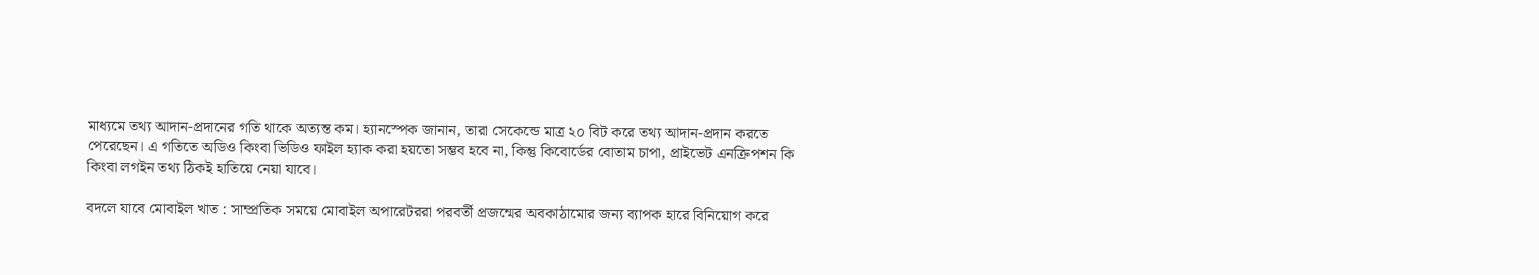মাধ্যমে তথ্য আদান-প্রদানের গতি থাকে অত্যন্ত কম। হ্যানস্পেক জানান, তারা সেকেন্ডে মাত্র ২০ বিট করে তথ্য আদান-প্রদান করতে পেরেছেন। এ গতিতে অডিও কিংবা ভিডিও ফাইল হ্যাক করা হয়তো সম্ভব হবে না, কিন্তু কিবোর্ডের বোতাম চাপা, প্রাইভেট এনক্রিপশন কি কিংবা লগইন তথ্য ঠিকই হাতিয়ে নেয়া যাবে।

বদলে যাবে মোবাইল খাত : সাম্প্রতিক সময়ে মোবাইল অপারেটররা পরবর্তী প্রজন্মের অবকাঠামোর জন্য ব্যাপক হারে বিনিয়োগ করে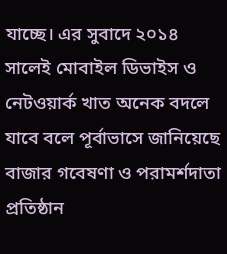যাচ্ছে। এর সুবাদে ২০১৪ সালেই মোবাইল ডিভাইস ও নেটওয়ার্ক খাত অনেক বদলে যাবে বলে পূর্বাভাসে জানিয়েছে বাজার গবেষণা ও পরামর্শদাতা প্রতিষ্ঠান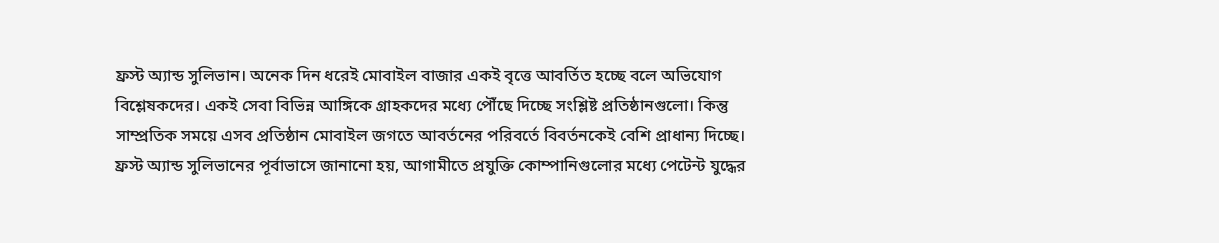ফ্রস্ট অ্যান্ড সুলিভান। অনেক দিন ধরেই মোবাইল বাজার একই বৃত্তে আবর্তিত হচ্ছে বলে অভিযোগ বিশ্লেষকদের। একই সেবা বিভিন্ন আঙ্গিকে গ্রাহকদের মধ্যে পৌঁছে দিচ্ছে সংশ্লিষ্ট প্রতিষ্ঠানগুলো। কিন্তু সাম্প্রতিক সময়ে এসব প্রতিষ্ঠান মোবাইল জগতে আবর্তনের পরিবর্তে বিবর্তনকেই বেশি প্রাধান্য দিচ্ছে। ফ্রস্ট অ্যান্ড সুলিভানের পূর্বাভাসে জানানো হয়, আগামীতে প্রযুক্তি কোম্পানিগুলোর মধ্যে পেটেন্ট যুদ্ধের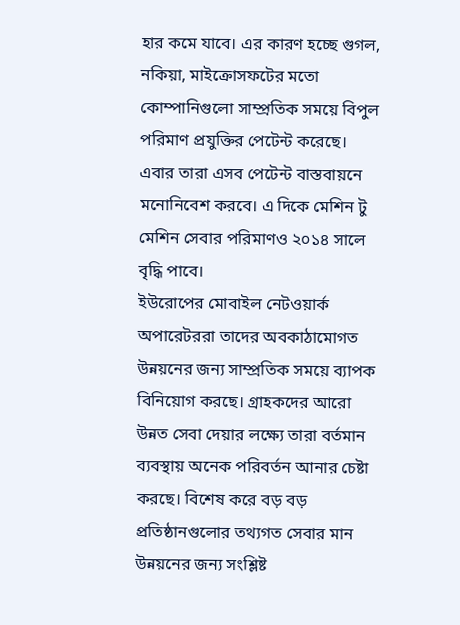হার কমে যাবে। এর কারণ হচ্ছে গুগল, নকিয়া, মাইক্রোসফটের মতো কোম্পানিগুলো সাম্প্রতিক সময়ে বিপুল পরিমাণ প্রযুক্তির পেটেন্ট করেছে। এবার তারা এসব পেটেন্ট বাস্তবায়নে মনোনিবেশ করবে। এ দিকে মেশিন টু মেশিন সেবার পরিমাণও ২০১৪ সালে বৃদ্ধি পাবে।
ইউরোপের মোবাইল নেটওয়ার্ক অপারেটররা তাদের অবকাঠামোগত উন্নয়নের জন্য সাম্প্রতিক সময়ে ব্যাপক বিনিয়োগ করছে। গ্রাহকদের আরো উন্নত সেবা দেয়ার লক্ষ্যে তারা বর্তমান ব্যবস্থায় অনেক পরিবর্তন আনার চেষ্টা করছে। বিশেষ করে বড় বড় প্রতিষ্ঠানগুলোর তথ্যগত সেবার মান উন্নয়নের জন্য সংশ্লিষ্ট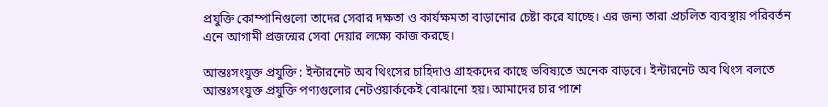প্রযুক্তি কোম্পানিগুলো তাদের সেবার দক্ষতা ও কার্যক্ষমতা বাড়ানোর চেষ্টা করে যাচ্ছে। এর জন্য তারা প্রচলিত ব্যবস্থায় পরিবর্তন এনে আগামী প্রজন্মের সেবা দেয়ার লক্ষ্যে কাজ করছে।

আন্তঃসংযুক্ত প্রযুক্তি : ইন্টারনেট অব থিংসের চাহিদাও গ্রাহকদের কাছে ভবিষ্যতে অনেক বাড়বে। ইন্টারনেট অব থিংস বলতে আন্তঃসংযুক্ত প্রযুক্তি পণ্যগুলোর নেটওয়ার্ককেই বোঝানো হয়। আমাদের চার পাশে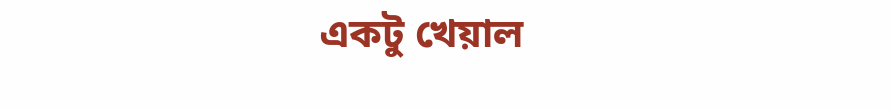একটু খেয়াল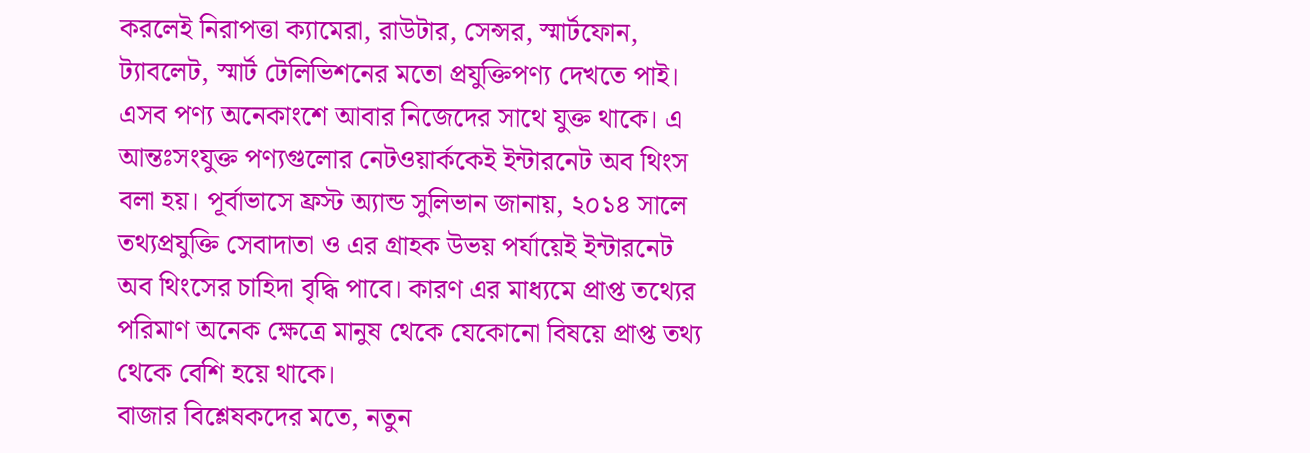করলেই নিরাপত্তা ক্যামেরা, রাউটার, সেন্সর, স্মার্টফোন, ট্যাবলেট, স্মার্ট টেলিভিশনের মতো প্রযুক্তিপণ্য দেখতে পাই। এসব পণ্য অনেকাংশে আবার নিজেদের সাথে যুক্ত থাকে। এ আন্তঃসংযুক্ত পণ্যগুলোর নেটওয়ার্ককেই ইন্টারনেট অব থিংস বলা হয়। পূর্বাভাসে ফ্রস্ট অ্যান্ড সুলিভান জানায়, ২০১৪ সালে তথ্যপ্রযুক্তি সেবাদাতা ও এর গ্রাহক উভয় পর্যায়েই ইন্টারনেট অব থিংসের চাহিদা বৃদ্ধি পাবে। কারণ এর মাধ্যমে প্রাপ্ত তথ্যের পরিমাণ অনেক ক্ষেত্রে মানুষ থেকে যেকোনো বিষয়ে প্রাপ্ত তথ্য থেকে বেশি হয়ে থাকে।
বাজার বিশ্লেষকদের মতে, নতুন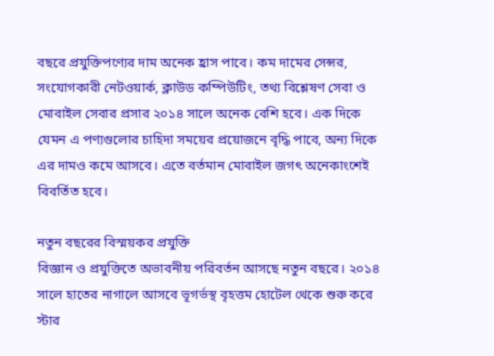বছরে প্রযুক্তিপণ্যের দাম অনেক হ্রাস পাবে। কম দামের সেন্সর, সংযোগকারী নেটওয়ার্ক, ক্লাউড কম্পিউটিং, তথ্য বিশ্লেষণ সেবা ও মোবাইল সেবার প্রসার ২০১৪ সালে অনেক বেশি হবে। এক দিকে যেমন এ পণ্যগুলোর চাহিদা সময়ের প্রয়োজনে বৃদ্ধি পাবে, অন্য দিকে এর দামও কমে আসবে। এতে বর্তমান মোবাইল জগৎ অনেকাংশেই বিবর্তিত হবে।

নতুন বছরের বিস্ময়কর প্রযুক্তি
বিজ্ঞান ও প্রযুক্তিতে অভাবনীয় পরিবর্তন আসছে নতুন বছরে। ২০১৪ সালে হাতের নাগালে আসবে ভূগর্ভস্থ বৃহত্তম হোটেল থেকে শুরু করে স্টার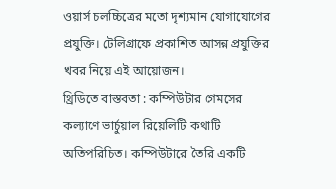ওয়ার্স চলচ্চিত্রের মতো দৃশ্যমান যোগাযোগের প্রযুক্তি। টেলিগ্রাফে প্রকাশিত আসন্ন প্রযুক্তির খবর নিয়ে এই আয়োজন।
থ্রিডিতে বাস্তবতা : কম্পিউটার গেমসের কল্যাণে ভার্চুয়াল রিয়েলিটি কথাটি অতিপরিচিত। কম্পিউটারে তৈরি একটি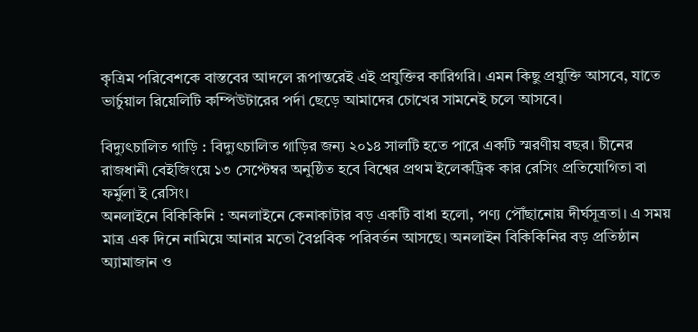কৃত্রিম পরিবেশকে বাস্তবের আদলে রূপান্তরেই এই প্রযুক্তির কারিগরি। এমন কিছু প্রযুক্তি আসবে, যাতে ভার্চুয়াল রিয়েলিটি কম্পিউটারের পর্দা ছেড়ে আমাদের চোখের সামনেই চলে আসবে।

বিদ্যুৎচালিত গাড়ি : বিদ্যুৎচালিত গাড়ির জন্য ২০১৪ সালটি হতে পারে একটি স্মরণীয় বছর। চীনের রাজধানী বেইজিংয়ে ১৩ সেপ্টেম্বর অনুষ্ঠিত হবে বিশ্বের প্রথম ইলেকট্রিক কার রেসিং প্রতিযোগিতা বা ফর্মুলা ই রেসিং।
অনলাইনে বিকিকিনি : অনলাইনে কেনাকাটার বড় একটি বাধা হলো, পণ্য পৌঁছানোয় দীর্ঘসূত্রতা। এ সময় মাত্র এক দিনে নামিয়ে আনার মতো বৈপ্লবিক পরিবর্তন আসছে। অনলাইন বিকিকিনির বড় প্রতিষ্ঠান অ্যামাজান ও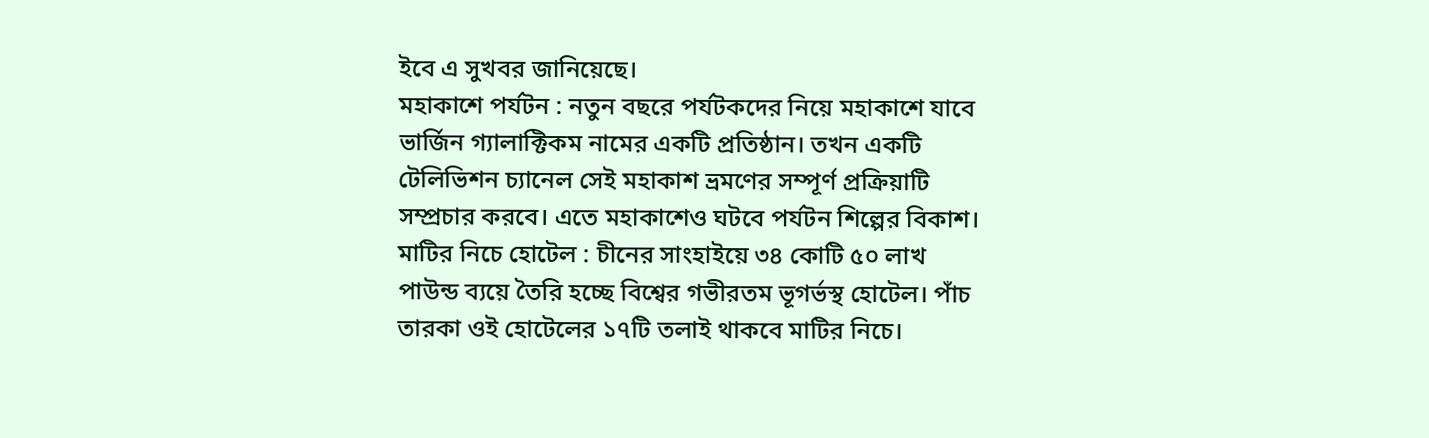ইবে এ সুখবর জানিয়েছে।
মহাকাশে পর্যটন : নতুন বছরে পর্যটকদের নিয়ে মহাকাশে যাবে ভার্জিন গ্যালাক্টিকম নামের একটি প্রতিষ্ঠান। তখন একটি টেলিভিশন চ্যানেল সেই মহাকাশ ভ্রমণের সম্পূর্ণ প্রক্রিয়াটি সম্প্রচার করবে। এতে মহাকাশেও ঘটবে পর্যটন শিল্পের বিকাশ।
মাটির নিচে হোটেল : চীনের সাংহাইয়ে ৩৪ কোটি ৫০ লাখ পাউন্ড ব্যয়ে তৈরি হচ্ছে বিশ্বের গভীরতম ভূগর্ভস্থ হোটেল। পাঁচ তারকা ওই হোটেলের ১৭টি তলাই থাকবে মাটির নিচে।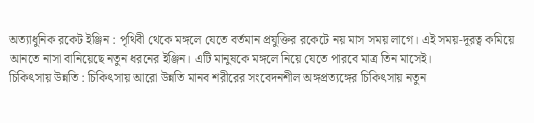অত্যাধুনিক রকেট ইঞ্জিন : পৃথিবী থেকে মঙ্গলে যেতে বর্তমান প্রযুক্তির রকেটে নয় মাস সময় লাগে। এই সময়-দূরত্ব কমিয়ে আনতে নাসা বানিয়েছে নতুন ধরনের ইঞ্জিন। এটি মানুষকে মঙ্গলে নিয়ে যেতে পারবে মাত্র তিন মাসেই।
চিকিৎসায় উন্নতি : চিকিৎসায় আরো উন্নতি মানব শরীরের সংবেদনশীল অঙ্গপ্রত্যঙ্গের চিকিৎসায় নতুন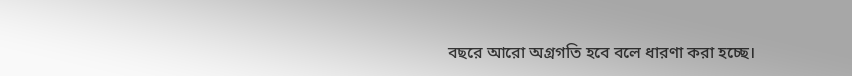বছরে আরো অগ্রগতি হবে বলে ধারণা করা হচ্ছে।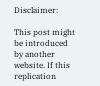Disclaimer:

This post might be introduced by another website. If this replication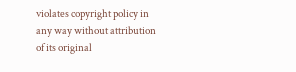violates copyright policy in any way without attribution of its original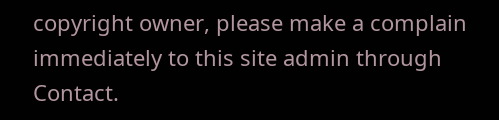copyright owner, please make a complain immediately to this site admin through Contact.